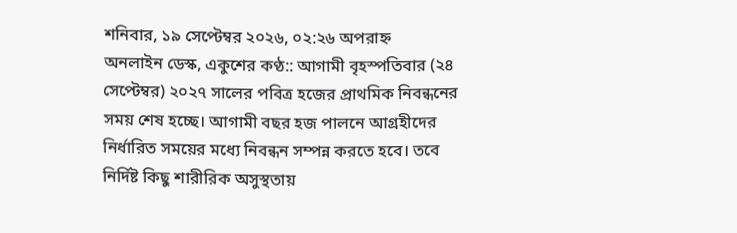শনিবার, ১৯ সেপ্টেম্বর ২০২৬, ০২:২৬ অপরাহ্ন
অনলাইন ডেস্ক, একুশের কণ্ঠ:: আগামী বৃহস্পতিবার (২৪ সেপ্টেম্বর) ২০২৭ সালের পবিত্র হজের প্রাথমিক নিবন্ধনের সময় শেষ হচ্ছে। আগামী বছর হজ পালনে আগ্রহীদের নির্ধারিত সময়ের মধ্যে নিবন্ধন সম্পন্ন করতে হবে। তবে নির্দিষ্ট কিছু শারীরিক অসুস্থতায়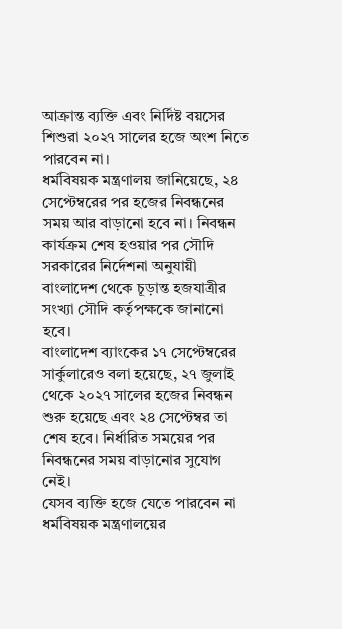আক্রান্ত ব্যক্তি এবং নির্দিষ্ট বয়সের শিশুরা ২০২৭ সালের হজে অংশ নিতে পারবেন না।
ধর্মবিষয়ক মন্ত্রণালয় জানিয়েছে, ২৪ সেপ্টেম্বরের পর হজের নিবন্ধনের সময় আর বাড়ানো হবে না। নিবন্ধন কার্যক্রম শেষ হওয়ার পর সৌদি সরকারের নির্দেশনা অনুযায়ী বাংলাদেশ থেকে চূড়ান্ত হজযাত্রীর সংখ্যা সৌদি কর্তৃপক্ষকে জানানো হবে।
বাংলাদেশ ব্যাংকের ১৭ সেপ্টেম্বরের সার্কুলারেও বলা হয়েছে, ২৭ জুলাই থেকে ২০২৭ সালের হজের নিবন্ধন শুরু হয়েছে এবং ২৪ সেপ্টেম্বর তা শেষ হবে। নির্ধারিত সময়ের পর নিবন্ধনের সময় বাড়ানোর সুযোগ নেই।
যেসব ব্যক্তি হজে যেতে পারবেন না
ধর্মবিষয়ক মন্ত্রণালয়ের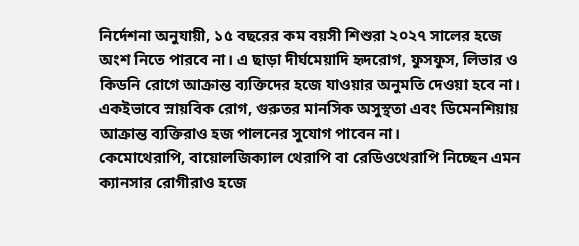নির্দেশনা অনুযায়ী, ১৫ বছরের কম বয়সী শিশুরা ২০২৭ সালের হজে অংশ নিতে পারবে না। এ ছাড়া দীর্ঘমেয়াদি হৃদরোগ, ফুসফুস, লিভার ও কিডনি রোগে আক্রান্ত ব্যক্তিদের হজে যাওয়ার অনুমতি দেওয়া হবে না। একইভাবে স্নায়বিক রোগ, গুরুতর মানসিক অসুস্থতা এবং ডিমেনশিয়ায় আক্রান্ত ব্যক্তিরাও হজ পালনের সুযোগ পাবেন না।
কেমোথেরাপি, বায়োলজিক্যাল থেরাপি বা রেডিওথেরাপি নিচ্ছেন এমন ক্যানসার রোগীরাও হজে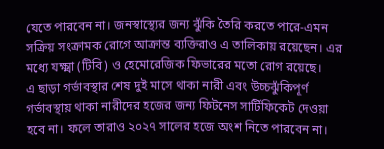যেতে পারবেন না। জনস্বাস্থ্যের জন্য ঝুঁকি তৈরি করতে পারে-এমন সক্রিয় সংক্রামক রোগে আক্রান্ত ব্যক্তিরাও এ তালিকায় রয়েছেন। এর মধ্যে যক্ষ্মা (টিবি) ও হেমোরেজিক ফিভারের মতো রোগ রয়েছে।
এ ছাড়া গর্ভাবস্থার শেষ দুই মাসে থাকা নারী এবং উচ্চঝুঁকিপূর্ণ গর্ভাবস্থায় থাকা নারীদের হজের জন্য ফিটনেস সার্টিফিকেট দেওয়া হবে না। ফলে তারাও ২০২৭ সালের হজে অংশ নিতে পারবেন না।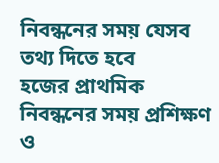নিবন্ধনের সময় যেসব তথ্য দিতে হবে
হজের প্রাথমিক নিবন্ধনের সময় প্রশিক্ষণ ও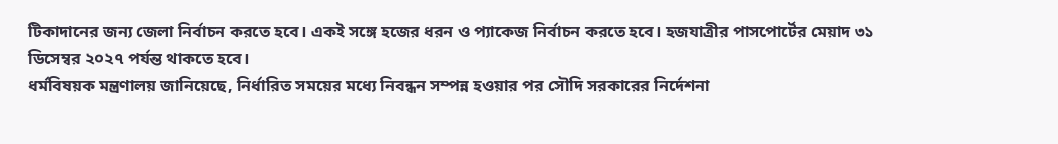টিকাদানের জন্য জেলা নির্বাচন করতে হবে। একই সঙ্গে হজের ধরন ও প্যাকেজ নির্বাচন করতে হবে। হজযাত্রীর পাসপোর্টের মেয়াদ ৩১ ডিসেম্বর ২০২৭ পর্যন্ত থাকতে হবে।
ধর্মবিষয়ক মন্ত্রণালয় জানিয়েছে, নির্ধারিত সময়ের মধ্যে নিবন্ধন সম্পন্ন হওয়ার পর সৌদি সরকারের নির্দেশনা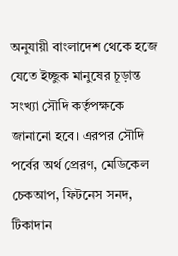অনুযায়ী বাংলাদেশ থেকে হজে যেতে ইচ্ছুক মানুষের চূড়ান্ত সংখ্যা সৌদি কর্তৃপক্ষকে জানানো হবে। এরপর সৌদি পর্বের অর্থ প্রেরণ, মেডিকেল চেকআপ, ফিটনেস সনদ, টিকাদান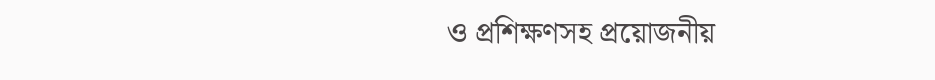ও প্রশিক্ষণসহ প্রয়োজনীয়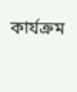কার্যক্রম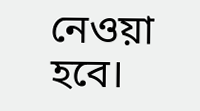নেওয়া হবে।